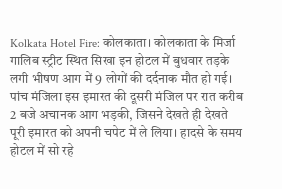Kolkata Hotel Fire: कोलकाता। कोलकाता के मिर्जा गालिब स्ट्रीट स्थित सिखा इन होटल में बुधवार तड़के लगी भीषण आग में 9 लोगों की दर्दनाक मौत हो गई। पांच मंजिला इस इमारत की दूसरी मंजिल पर रात करीब 2 बजे अचानक आग भड़की, जिसने देखते ही देखते पूरी इमारत को अपनी चपेट में ले लिया। हादसे के समय होटल में सो रहे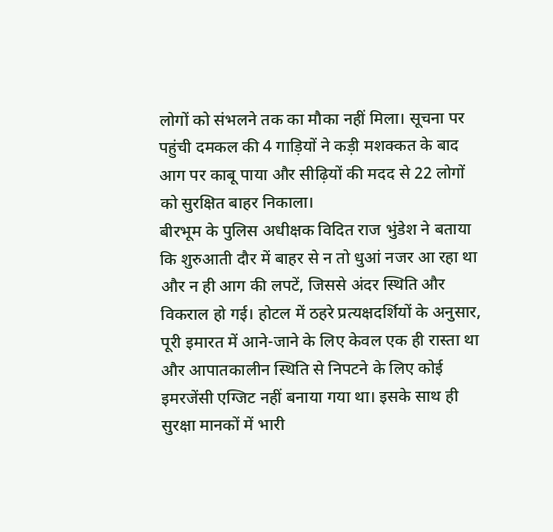लोगों को संभलने तक का मौका नहीं मिला। सूचना पर पहुंची दमकल की 4 गाड़ियों ने कड़ी मशक्कत के बाद आग पर काबू पाया और सीढ़ियों की मदद से 22 लोगों को सुरक्षित बाहर निकाला।
बीरभूम के पुलिस अधीक्षक विदित राज भुंडेश ने बताया कि शुरुआती दौर में बाहर से न तो धुआं नजर आ रहा था और न ही आग की लपटें, जिससे अंदर स्थिति और विकराल हो गई। होटल में ठहरे प्रत्यक्षदर्शियों के अनुसार, पूरी इमारत में आने-जाने के लिए केवल एक ही रास्ता था और आपातकालीन स्थिति से निपटने के लिए कोई इमरजेंसी एग्जिट नहीं बनाया गया था। इसके साथ ही सुरक्षा मानकों में भारी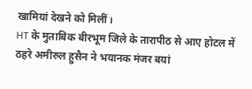खामियां देखने को मिलीं।
HT के मुताबिक बीरभूम जिले के तारापीठ से आए होटल में ठहरे अमीरुल हुसैन ने भयानक मंजर बयां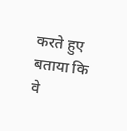करते हुए बताया कि वे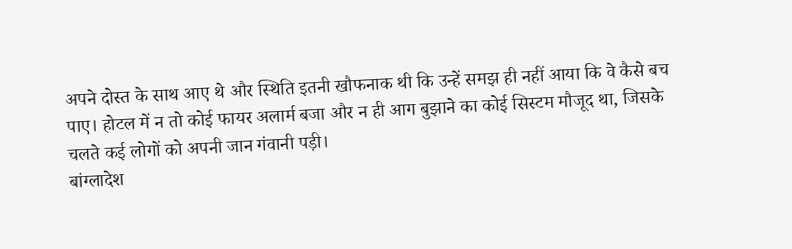अपने दोस्त के साथ आए थे और स्थिति इतनी खौफनाक थी कि उन्हें समझ ही नहीं आया कि वे कैसे बच पाए। होटल में न तो कोई फायर अलार्म बजा और न ही आग बुझाने का कोई सिस्टम मौजूद था, जिसके चलते कई लोगों को अपनी जान गंवानी पड़ी।
बांग्लादेश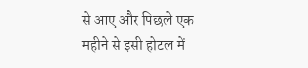से आए और पिछले एक महीने से इसी होटल में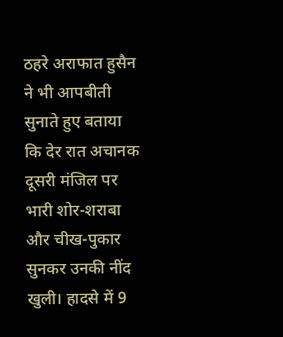ठहरे अराफात हुसैन ने भी आपबीती सुनाते हुए बताया कि देर रात अचानक दूसरी मंजिल पर भारी शोर-शराबा और चीख-पुकार सुनकर उनकी नींद खुली। हादसे में 9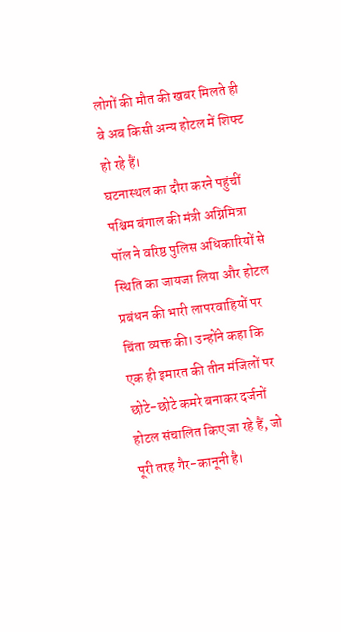लोगों की मौत की खबर मिलते ही वे अब किसी अन्य होटल में शिफ्ट हो रहे हैं।
घटनास्थल का दौरा करने पहुंचीं पश्चिम बंगाल की मंत्री अग्निमित्रा पॉल ने वरिष्ठ पुलिस अधिकारियों से स्थिति का जायजा लिया और होटल प्रबंधन की भारी लापरवाहियों पर चिंता व्यक्त की। उन्होंने कहा कि एक ही इमारत की तीन मंजिलों पर छोटे-छोटे कमरे बनाकर दर्जनों होटल संचालित किए जा रहे हैं, जो पूरी तरह गैर-कानूनी है।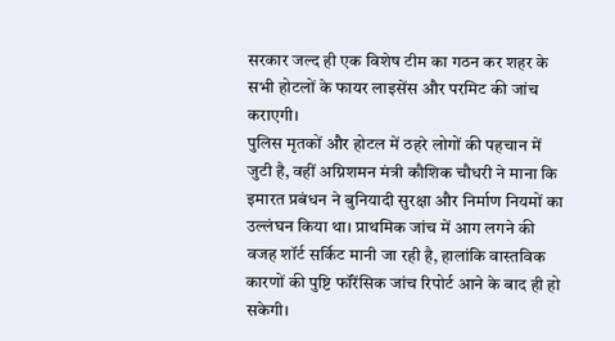सरकार जल्द ही एक विशेष टीम का गठन कर शहर के सभी होटलों के फायर लाइसेंस और परमिट की जांच कराएगी।
पुलिस मृतकों और होटल में ठहरे लोगों की पहचान में जुटी है, वहीं अग्निशमन मंत्री कौशिक चौधरी ने माना कि इमारत प्रबंधन ने बुनियादी सुरक्षा और निर्माण नियमों का उल्लंघन किया था। प्राथमिक जांच में आग लगने की वजह शॉर्ट सर्किट मानी जा रही है, हालांकि वास्तविक कारणों की पुष्टि फॉरेंसिक जांच रिपोर्ट आने के बाद ही हो सकेगी।